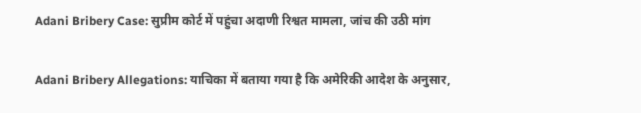Adani Bribery Case: सुप्रीम कोर्ट में पहुंचा अदाणी रिश्वत मामला, जांच की उठी मांग

Adani Bribery Allegations: याचिका में बताया गया है कि अमेरिकी आदेश के अनुसार,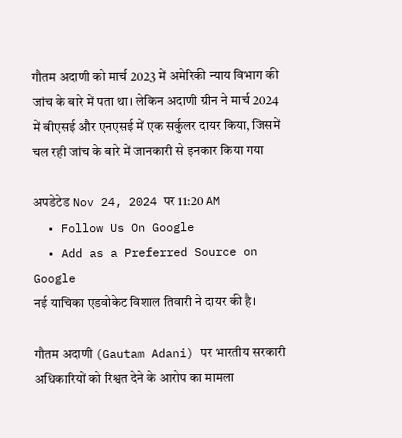गौतम अदाणी को मार्च 2023 में अमेरिकी न्याय विभाग की जांच के बारे में पता था। लेकिन अदाणी ग्रीन ने मार्च 2024 में बीएसई और एनएसई में एक सर्कुलर दायर किया, जिसमें चल रही जांच के बारे में जानकारी से इनकार किया गया

अपडेटेड Nov 24, 2024 पर 11:20 AM
  • Follow Us On Google
  • Add as a Preferred Source on Google
नई याचिका एडवोकेट विशाल तिवारी ने दायर की है।

गौतम अदाणी (Gautam Adani) पर भारतीय सरकारी अधिकारियों को रिश्वत देने के आरोप का मामला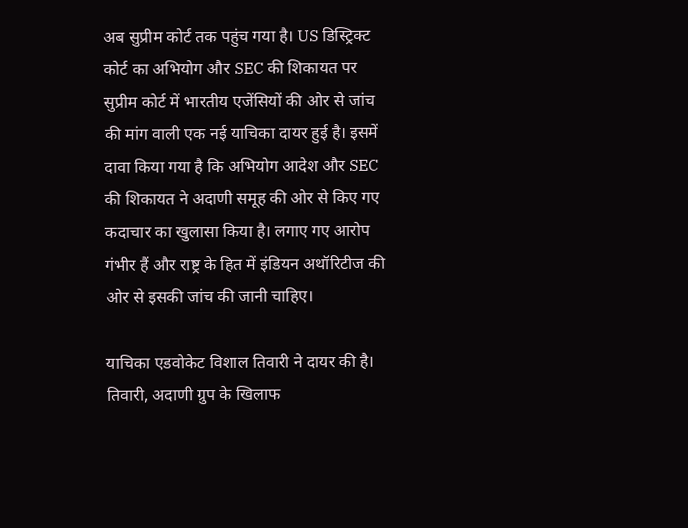अब सुप्रीम कोर्ट तक पहुंच गया है। US डिस्ट्रिक्ट कोर्ट का अभियोग और SEC की शिकायत पर सुप्रीम कोर्ट में भारतीय एजेंसियों की ओर से जांच की मांग वाली एक नई याचिका दायर हुई है। इसमें दावा किया गया है कि अभियोग आदेश और SEC की शिकायत ने अदाणी समूह की ओर से किए गए कदाचार का खुलासा किया है। लगाए गए आरोप गंभीर हैं और राष्ट्र के हित में इंडियन अथॉरिटीज की ओर से इसकी जांच की जानी चाहिए।

याचिका एडवोकेट विशाल तिवारी ने दायर की है। तिवारी, अदाणी ग्रुप के खिलाफ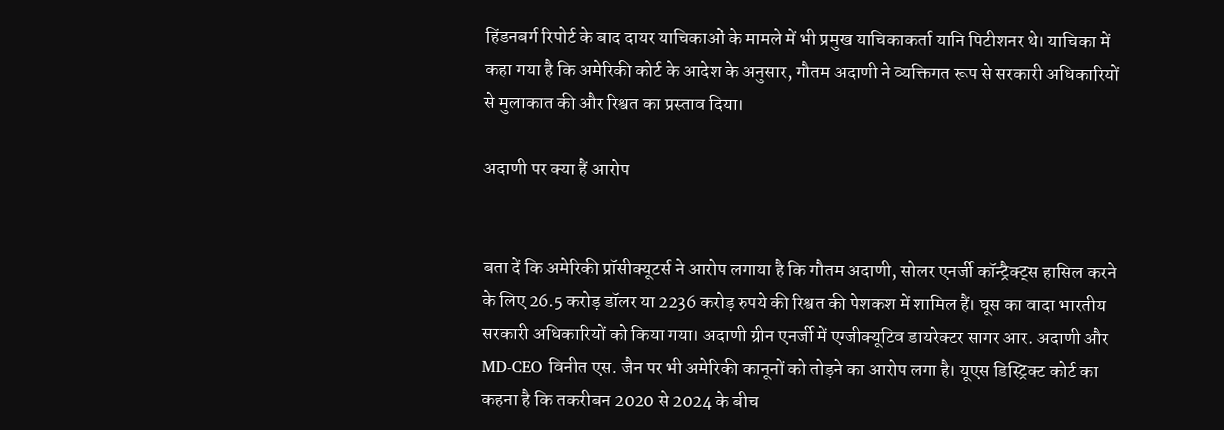हिंडनबर्ग रिपोर्ट के बाद दायर याचिकाओं के मामले में भी प्रमुख याचिकाकर्ता यानि पिटीशनर थे। याचिका में कहा गया है कि अमेरिकी कोर्ट के आदेश के अनुसार, गौतम अदाणी ने व्यक्तिगत रूप से सरकारी अधिकारियों से मुलाकात की और रिश्वत का प्रस्ताव दिया।

अदाणी पर क्या हैं आरोप


बता दें कि अमेरिकी प्रॉसीक्यूटर्स ने आरोप लगाया है कि गौतम अदाणी, सोलर एनर्जी कॉन्ट्रैक्ट्स हासिल करने के लिए 26.5 करोड़ डॉलर या 2236 करोड़ रुपये की रिश्वत की पेशकश में शामिल हैं। घूस का वादा भारतीय सरकारी अधिकारियों को किया गया। अदाणी ग्रीन एनर्जी में एग्जीक्यूटिव डायरेक्टर सागर आर. अदाणी और MD-CEO विनीत एस. जैन पर भी अमेरिकी कानूनों को तोड़ने का आरोप लगा है। यूएस डिस्ट्रिक्ट कोर्ट का कहना है कि तकरीबन 2020 से 2024 के बीच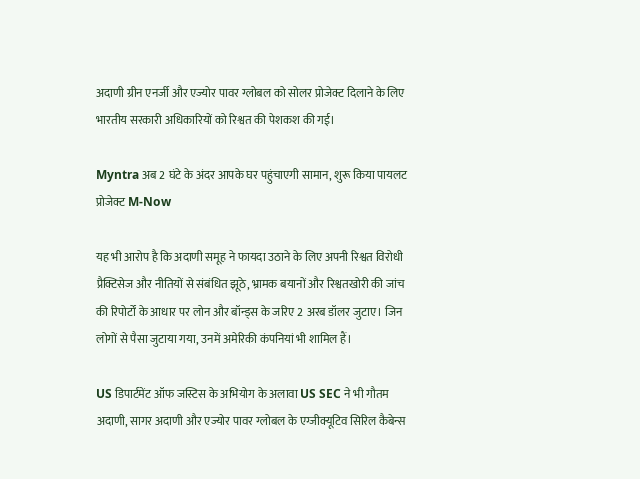अदाणी ग्रीन एनर्जी और एज्योर पावर ग्लोबल को सोलर प्रोजेक्ट दिलाने के लिए भारतीय सरकारी अधिकारियों को रिश्वत की पेशकश की गई।

Myntra अब 2 घंटे के अंदर आपके घर पहुंचाएगी सामान, शुरू किया पायलट प्रोजेक्ट M-Now

यह भी आरोप है कि अदाणी समूह ने फायदा उठाने के लिए अपनी रिश्वत विरोधी प्रैक्टिसेज और नीतियों से संबंधित झूठे, भ्रामक बयानों और रिश्वतखोरी की जांच की रिपोर्टों के आधार पर लोन और बॉन्ड्स के जरिए 2 अरब डॉलर जुटाए। जिन लोगों से पैसा जुटाया गया, उनमें अमेरिकी कंपनियां भी शामिल हैं।

US डिपार्टमेंट ऑफ जस्टिस के अभियोग के अलावा US SEC ने भी गौतम अदाणी, सागर अदाणी और एज्योर पावर ग्लोबल के एग्जीक्यूटिव सिरिल कैबेन्स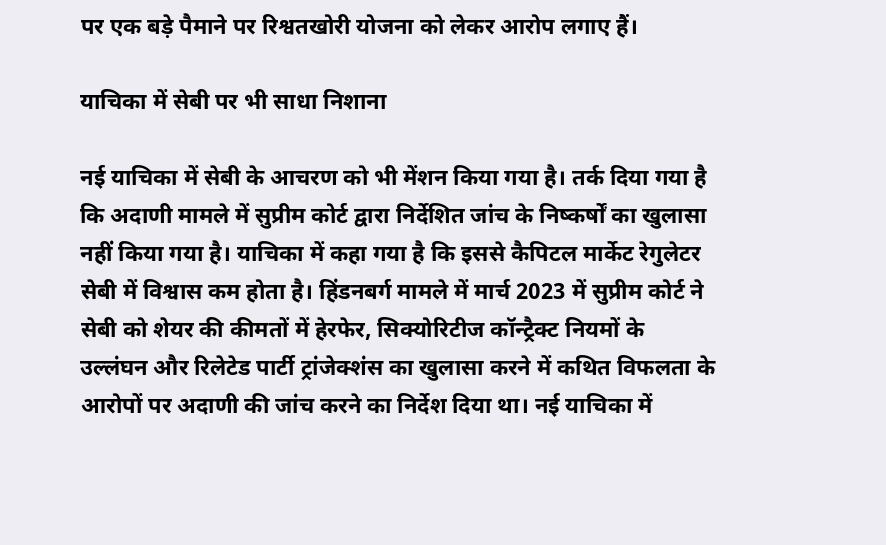पर एक बड़े पैमाने पर रिश्वतखोरी योजना को लेकर आरोप लगाए हैं।

याचिका में सेबी पर भी साधा निशाना

नई याचिका में सेबी के आचरण को भी मेंशन किया गया है। तर्क दिया गया है कि अदाणी मामले में सुप्रीम कोर्ट द्वारा निर्देशित जांच के निष्कर्षों का खुलासा नहीं किया गया है। याचिका में कहा गया है कि इससे कैपिटल मार्केट रेगुलेटर सेबी में विश्वास कम होता है। हिंडनबर्ग मामले में मार्च 2023 में सुप्रीम कोर्ट ने सेबी को शेयर की कीमतों में हेरफेर, सिक्योरिटीज कॉन्ट्रैक्ट नियमों के उल्लंघन और रिलेटेड पार्टी ट्रांजेक्शंस का खुलासा करने में कथित विफलता के आरोपों पर अदाणी की जांच करने का निर्देश दिया था। नई याचिका में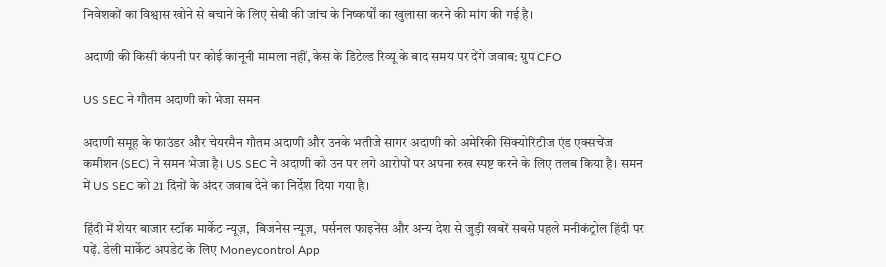निवेशकों का विश्वास खोने से बचाने के लिए सेबी की जांच के निष्कर्षों का खुलासा करने की मांग की गई है।

अदाणी की किसी कंपनी पर कोई कानूनी मामला नहीं, केस के डिटेल्ड रिव्यू के बाद समय पर देंगे जवाब: ग्रुप CFO

US SEC ने गौतम अदाणी को भेजा समन

अदाणी समूह के फाउंडर और चेयरमैन गौतम अदाणी और उनके भतीजे सागर अदाणी को अमेरिकी सिक्योरिटीज एंड एक्सचेंज कमीशन (SEC) ने समन भेजा है। US SEC ने अदाणी को उन पर लगे आरोपों पर अपना रुख स्पष्ट करने के लिए तलब किया है। समन में US SEC को 21 दिनों के अंदर जवाब देने का निर्देश दिया गया है।

हिंदी में शेयर बाजार स्टॉक मार्केट न्यूज़,  बिजनेस न्यूज़,  पर्सनल फाइनेंस और अन्य देश से जुड़ी खबरें सबसे पहले मनीकंट्रोल हिंदी पर पढ़ें. डेली मार्केट अपडेट के लिए Moneycontrol App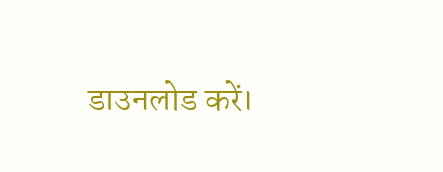डाउनलोड करें।